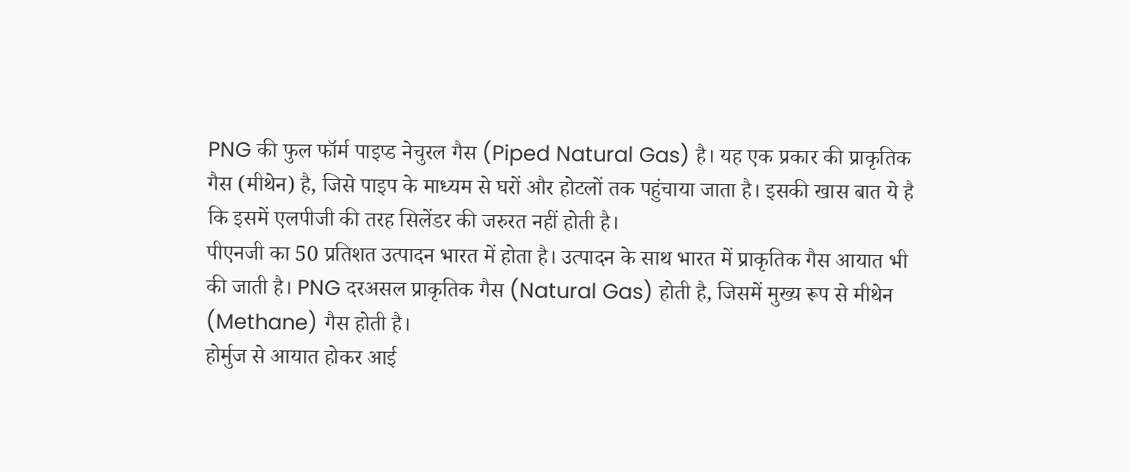PNG की फुल फॉर्म पाइप्ड नेचुरल गैस (Piped Natural Gas) है। यह एक प्रकार की प्राकृतिक गैस (मीथेन) है, जिसे पाइप के माध्यम से घरों और होटलों तक पहुंचाया जाता है। इसकी खास बात ये है कि इसमें एलपीजी की तरह सिलेंडर की जरुरत नहीं होती है।
पीएनजी का 50 प्रतिशत उत्पादन भारत में होता है। उत्पादन के साथ भारत में प्राकृतिक गैस आयात भी की जाती है। PNG दरअसल प्राकृतिक गैस (Natural Gas) होती है, जिसमें मुख्य रूप से मीथेन (Methane) गैस होती है।
होर्मुज से आयात होकर आई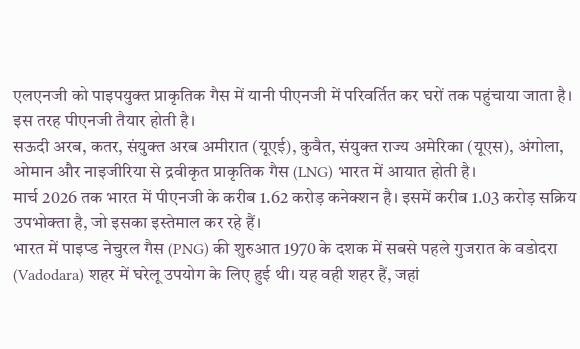एलएनजी को पाइपयुक्त प्राकृतिक गैस में यानी पीएनजी में परिवर्तित कर घरों तक पहुंचाया जाता है। इस तरह पीएनजी तैयार होती है।
सऊदी अरब, कतर, संयुक्त अरब अमीरात (यूएई), कुवैत, संयुक्त राज्य अमेरिका (यूएस), अंगोला, ओमान और नाइजीरिया से द्रवीकृत प्राकृतिक गैस (LNG) भारत में आयात होती है।
मार्च 2026 तक भारत में पीएनजी के करीब 1.62 करोड़ कनेक्शन है। इसमें करीब 1.03 करोड़ सक्रिय उपभोक्ता है, जो इसका इस्तेमाल कर रहे हैं।
भारत में पाइप्ड नेचुरल गैस (PNG) की शुरुआत 1970 के दशक में सबसे पहले गुजरात के वडोदरा (Vadodara) शहर में घरेलू उपयोग के लिए हुई थी। यह वही शहर हैं, जहां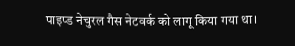पाइप्ड नेचुरल गैस नेटवर्क को लागू किया गया था।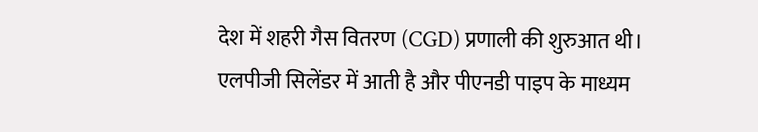देश में शहरी गैस वितरण (CGD) प्रणाली की शुरुआत थी।
एलपीजी सिलेंडर में आती है और पीएनडी पाइप के माध्यम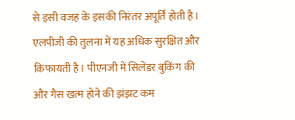से इसी वजह के इसकी निरंतर अपूर्ति होती है। एलपीजी की तुलना में यह अधिक सुरक्षित और किफायती है। पीएनजी में सिलेंडर बुकिंग की और गैस खत्म होने की झंझट कम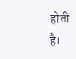होती है।